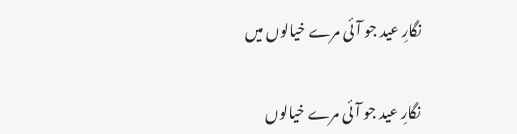نگارِ عید جو آئی مرے خیالوں میں

نگارِ عید جو آئی مرے خیالوں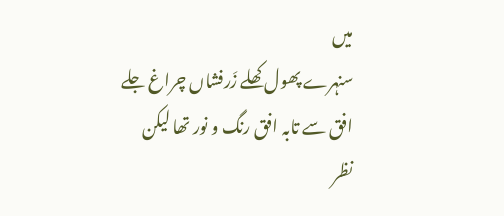میں
سنہرے پھول کھلے زَرفشاں چراغ جلے
افق سے تابہ افق رنگ و نور تھا لیکن
نظر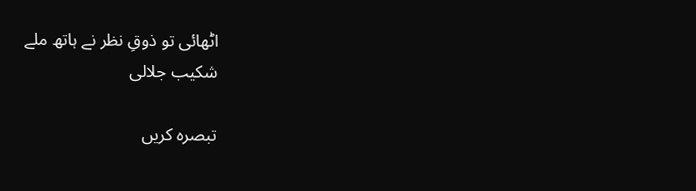اٹھائی تو ذوقِ نظر نے ہاتھ ملے
شکیب جلالی

تبصرہ کریں